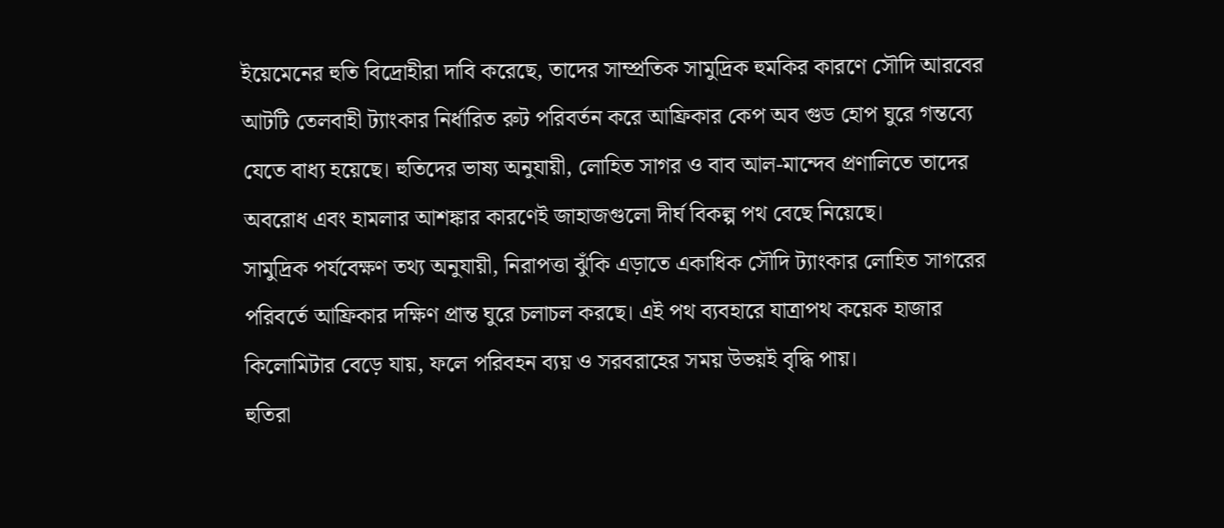ইয়েমেনের হুতি বিদ্রোহীরা দাবি করেছে, তাদের সাম্প্রতিক সামুদ্রিক হুমকির কারণে সৌদি আরবের আটটি তেলবাহী ট্যাংকার নির্ধারিত রুট পরিবর্তন করে আফ্রিকার কেপ অব গুড হোপ ঘুরে গন্তব্যে যেতে বাধ্য হয়েছে। হুতিদের ভাষ্য অনুযায়ী, লোহিত সাগর ও বাব আল-মান্দেব প্রণালিতে তাদের অবরোধ এবং হামলার আশঙ্কার কারণেই জাহাজগুলো দীর্ঘ বিকল্প পথ বেছে নিয়েছে।
সামুদ্রিক পর্যবেক্ষণ তথ্য অনুযায়ী, নিরাপত্তা ঝুঁকি এড়াতে একাধিক সৌদি ট্যাংকার লোহিত সাগরের পরিবর্তে আফ্রিকার দক্ষিণ প্রান্ত ঘুরে চলাচল করছে। এই পথ ব্যবহারে যাত্রাপথ কয়েক হাজার কিলোমিটার বেড়ে যায়, ফলে পরিবহন ব্যয় ও সরবরাহের সময় উভয়ই বৃদ্ধি পায়।
হুতিরা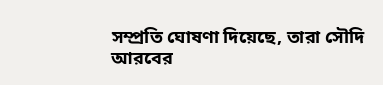সম্প্রতি ঘোষণা দিয়েছে, তারা সৌদি আরবের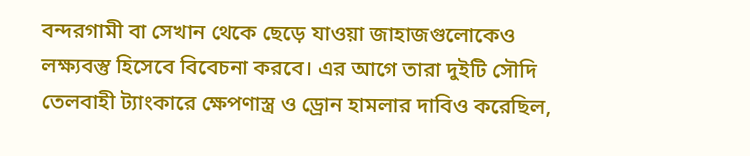বন্দরগামী বা সেখান থেকে ছেড়ে যাওয়া জাহাজগুলোকেও লক্ষ্যবস্তু হিসেবে বিবেচনা করবে। এর আগে তারা দুইটি সৌদি তেলবাহী ট্যাংকারে ক্ষেপণাস্ত্র ও ড্রোন হামলার দাবিও করেছিল,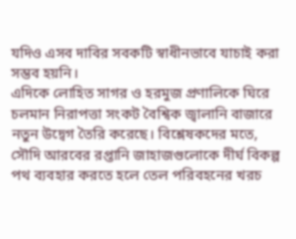যদিও এসব দাবির সবকটি স্বাধীনভাবে যাচাই করা সম্ভব হয়নি।
এদিকে লোহিত সাগর ও হরমুজ প্রণালিকে ঘিরে চলমান নিরাপত্তা সংকট বৈশ্বিক জ্বালানি বাজারে নতুন উদ্বেগ তৈরি করেছে। বিশ্লেষকদের মতে, সৌদি আরবের রপ্তানি জাহাজগুলোকে দীর্ঘ বিকল্প পথ ব্যবহার করতে হলে তেল পরিবহনের খরচ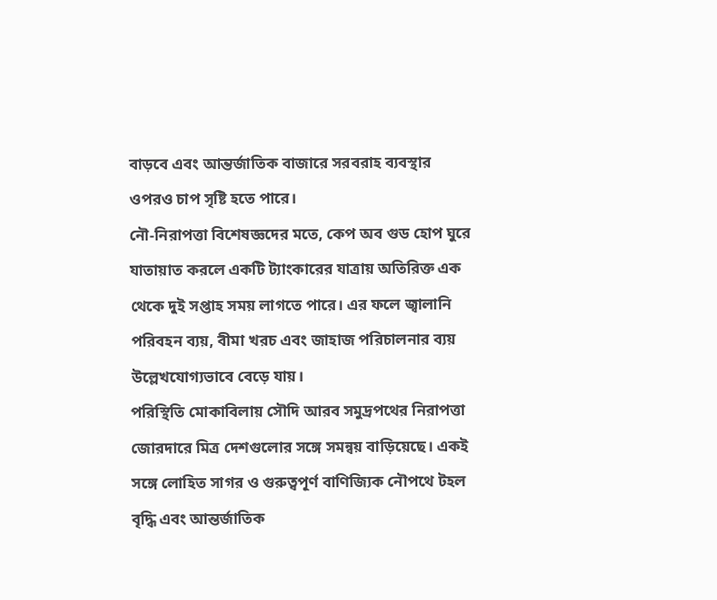বাড়বে এবং আন্তর্জাতিক বাজারে সরবরাহ ব্যবস্থার ওপরও চাপ সৃষ্টি হতে পারে।
নৌ-নিরাপত্তা বিশেষজ্ঞদের মতে, কেপ অব গুড হোপ ঘুরে যাতায়াত করলে একটি ট্যাংকারের যাত্রায় অতিরিক্ত এক থেকে দুই সপ্তাহ সময় লাগতে পারে। এর ফলে জ্বালানি পরিবহন ব্যয়, বীমা খরচ এবং জাহাজ পরিচালনার ব্যয় উল্লেখযোগ্যভাবে বেড়ে যায়।
পরিস্থিতি মোকাবিলায় সৌদি আরব সমুদ্রপথের নিরাপত্তা জোরদারে মিত্র দেশগুলোর সঙ্গে সমন্বয় বাড়িয়েছে। একই সঙ্গে লোহিত সাগর ও গুরুত্বপূর্ণ বাণিজ্যিক নৌপথে টহল বৃদ্ধি এবং আন্তর্জাতিক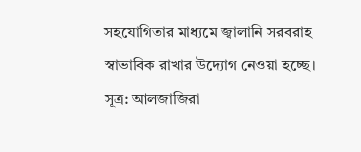সহযোগিতার মাধ্যমে জ্বালানি সরবরাহ স্বাভাবিক রাখার উদ্যোগ নেওয়া হচ্ছে।
সূত্র: আলজাজিরা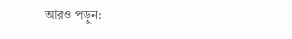আরও পড়ুন: